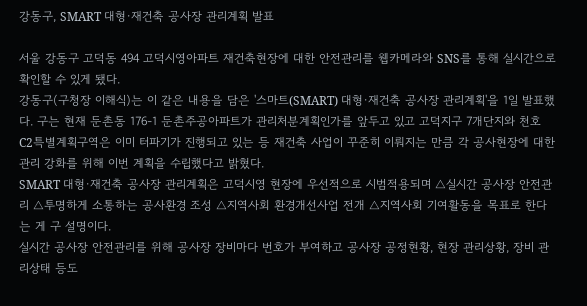강동구, SMART 대형·재건축 공사장 관리계획 발표

서울 강동구 고덕동 494 고덕시영아파트 재건축현장에 대한 안전관리를 웹카메라와 SNS를 통해 실시간으로 확인할 수 있게 됐다.
강동구(구청장 이해식)는 이 같은 내용을 담은 '스마트(SMART) 대형·재건축 공사장 관리계획'을 1일 발표했다. 구는 현재 둔촌동 176-1 둔촌주공아파트가 관리처분계획인가를 앞두고 있고 고덕지구 7개단지와 천호 C2특별계획구역은 이미 터파기가 진행되고 있는 등 재건축 사업이 꾸준히 이뤄지는 만큼 각 공사현장에 대한 관리 강화를 위해 이번 계획을 수립했다고 밝혔다.
SMART 대형·재건축 공사장 관리계획은 고덕시영 현장에 우선적으로 시범적용되며 △실시간 공사장 안전관리 △투명하게 소통하는 공사환경 조성 △지역사회 환경개선사업 전개 △지역사회 기여활동을 목표로 한다는 게 구 설명이다.
실시간 공사장 안전관리를 위해 공사장 장비마다 번호가 부여하고 공사장 공정현황, 현장 관리상황, 장비 관리상태 등도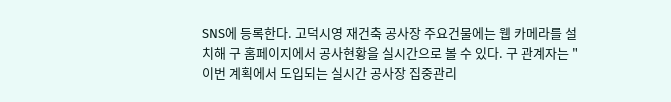SNS에 등록한다. 고덕시영 재건축 공사장 주요건물에는 웹 카메라를 설치해 구 홈페이지에서 공사현황을 실시간으로 볼 수 있다. 구 관계자는 "이번 계획에서 도입되는 실시간 공사장 집중관리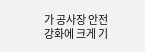가 공사장 안전강화에 크게 기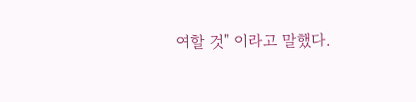여할 것" 이라고 말했다.